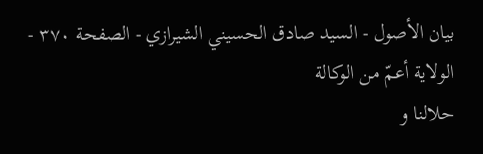بيان الأصول - السيد صادق الحسيني الشيرازي - الصفحة ٣٧٠ - الولاية أعمّ من الوكالة
حلالنا و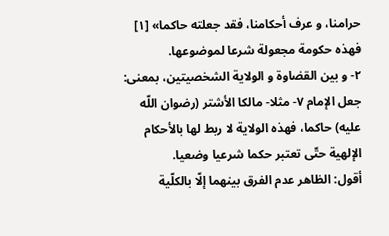حرامنا، و عرف أحكامنا، فقد جعلته حاكما» [١] فهذه حكومة مجعولة شرعا لموضوعها.
٢- و بين القضاوة و الولاية الشخصيتين، بمعنى: جعل الإمام ٧- مثلا- مالكا الأشتر (رضوان اللّه عليه) حاكما، فهذه الولاية لا ربط لها بالأحكام الإلهية حتّى تعتبر حكما شرعيا وضعيا.
أقول: الظاهر عدم الفرق بينهما إلّا بالكلّية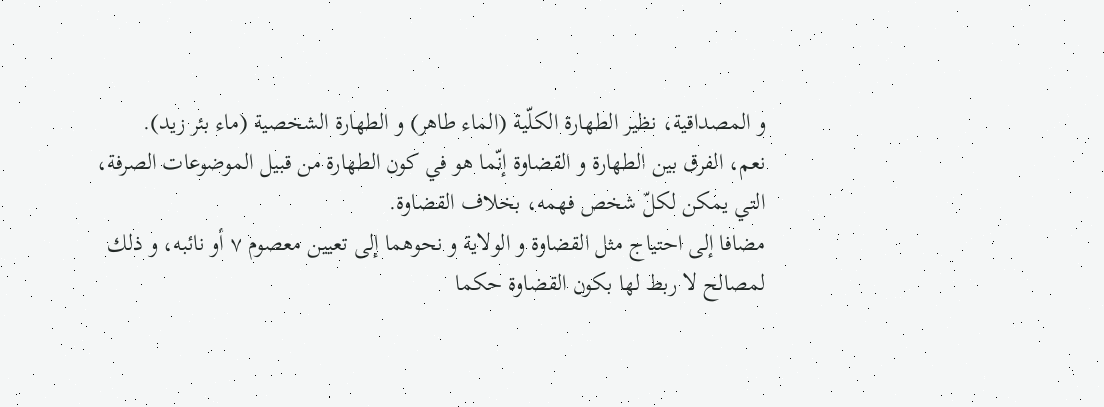و المصداقية، نظير الطهارة الكلّية (الماء طاهر) و الطهارة الشخصية (ماء بئر زيد).
نعم، الفرق بين الطهارة و القضاوة إنّما هو في كون الطهارة من قبيل الموضوعات الصرفة، التي يمكن لكلّ شخص فهمه، بخلاف القضاوة.
مضافا إلى احتياج مثل القضاوة و الولاية و نحوهما إلى تعيين معصوم ٧ أو نائبه، و ذلك لمصالح لا ربط لها بكون القضاوة حكما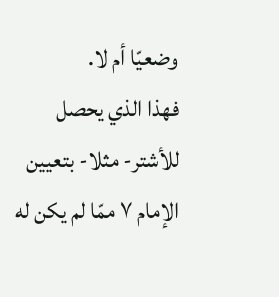وضعيّا أم لا.
فهذا الذي يحصل للأشتر- مثلا- بتعيين الإمام ٧ ممّا لم يكن له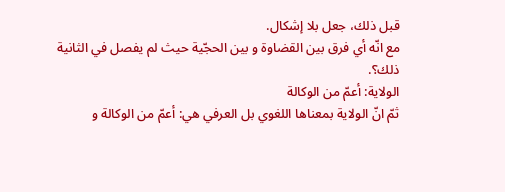قبل ذلك، جعل بلا إشكال.
مع انّه أي فرق بين القضاوة و بين الحجّية حيث لم يفصل في الثانية ذلك؟.
الولاية: أعمّ من الوكالة
ثمّ انّ الولاية بمعناها اللغوي بل العرفي هي: أعمّ من الوكالة و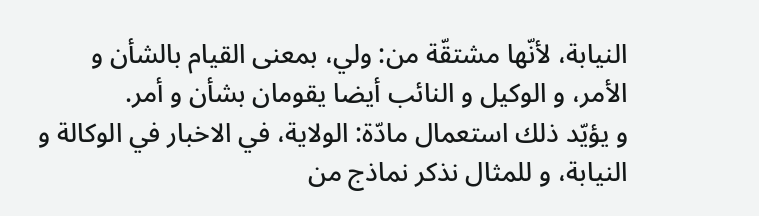النيابة، لأنّها مشتقّة من: ولي، بمعنى القيام بالشأن و الأمر، و الوكيل و النائب أيضا يقومان بشأن و أمر.
و يؤيّد ذلك استعمال مادّة: الولاية، في الاخبار في الوكالة و النيابة، و للمثال نذكر نماذج من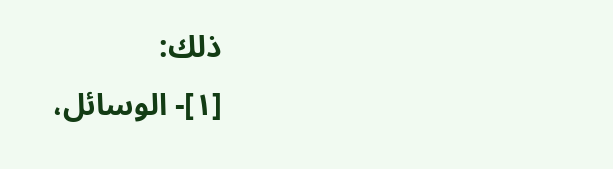ذلك:
[١]- الوسائل،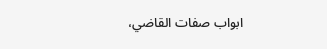ابواب صفات القاضي،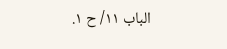الباب ١١/ ح ١.